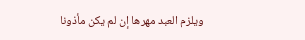ويلزم العبد مهرها إن لم يكن مأذونا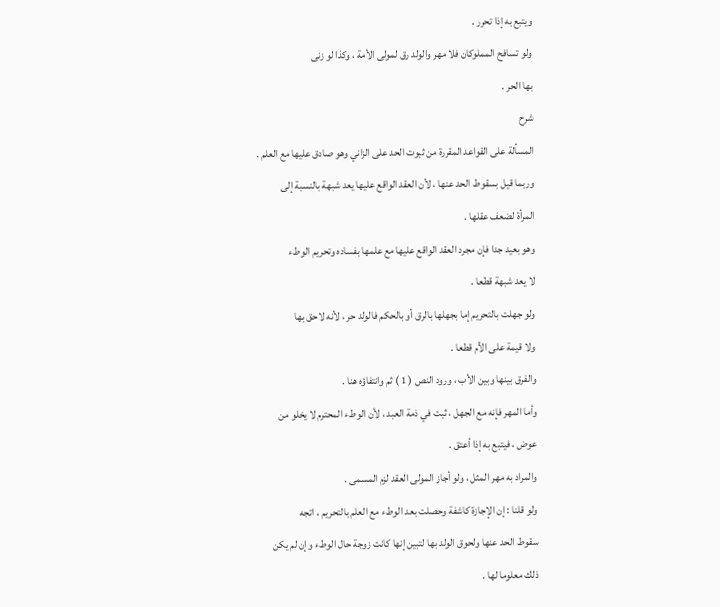ويتبع به إذا تحرر .
ولو تسافح المملوكان فلا مهر والولد رق لمولى الأمة ، وكذا لو زنى
بها الحر .
شرح
المسألة على القواعد المقررة من ثبوت الحد على الزاني وهو صادق عليها مع العلم .
وربما قيل بسقوط الحد عنها ، لأن العقد الواقع عليها يعد شبهة بالنسبة إلى
المرأة لضعف عقلها .
وهو بعيد جدا فإن مجرد العقد الواقع عليها مع علمها بفساده وتحريم الوطء
لا يعد شبهة قطعا .
ولو جهلت بالتحريم إما بجهلها بالرق أو بالحكم فالولد حر ، لأنه لاحق بها
ولا قيمة على الأم قطعا .
والفرق بينها وبين الأب ، ورود النص ( 1 ) ثم وانتفاؤه هنا .
وأما المهر فإنه مع الجهل ، ثبت في ذمة العبد ، لأن الوطء المحترم لا يخلو من
عوض ، فيتبع به إذا أعتق .
والمراد به مهر المثل ، ولو أجاز المولى العقد لزم المسمى .
ولو قلنا : إن الإجازة كاشفة وحصلت بعد الوطء مع العلم بالتحريم ، اتجه
سقوط الحد عنها ولحوق الولد بها لتبين إنها كانت زوجة حال الوطء وإن لم يكن
ذلك معلوما لها .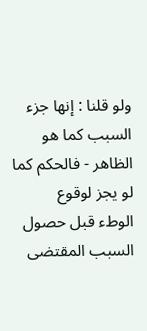ولو قلنا : إنها جزء السبب كما هو الظاهر - فالحكم كما لو يجز لوقوع
الوطء قبل حصول السبب المقتضى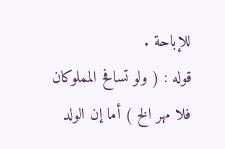للإباحة .
قوله : ( ولو تسافح المملوكان فلا مهر الخ ) أما إن الولد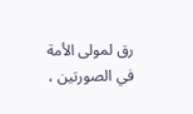رق لمولى الأمة
في الصورتين ،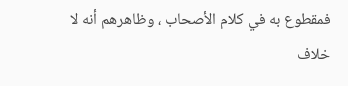فمقطوع به في كلام الأصحاب ، وظاهرهم أنه لا خلاف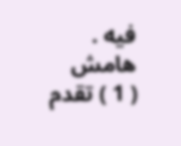فيه .
هامش
( 1 ) تقدم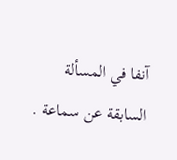آنفا في المسألة السابقة عن سماعة .